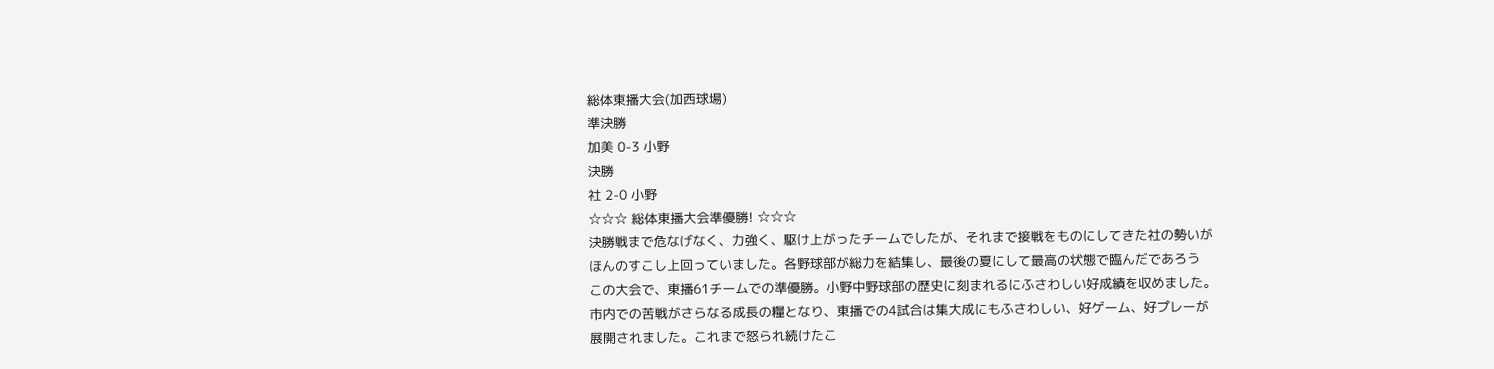総体東播大会(加西球場)
準決勝
加美 0-3 小野
決勝
社 2-0 小野
☆☆☆ 総体東播大会準優勝! ☆☆☆
決勝戦まで危なげなく、力強く、駆け上がったチームでしたが、それまで接戦をものにしてきた社の勢いが
ほんのすこし上回っていました。各野球部が総力を結集し、最後の夏にして最高の状態で臨んだであろう
この大会で、東播61チームでの準優勝。小野中野球部の歴史に刻まれるにふさわしい好成績を収めました。
市内での苦戦がさらなる成長の糧となり、東播での4試合は集大成にもふさわしい、好ゲーム、好プレーが
展開されました。これまで怒られ続けたこ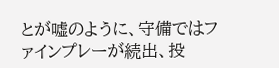とが嘘のように、守備ではファインプレーが続出、投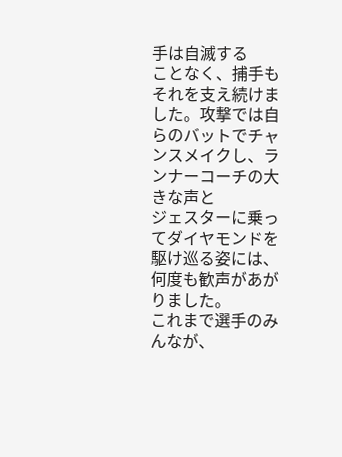手は自滅する
ことなく、捕手もそれを支え続けました。攻撃では自らのバットでチャンスメイクし、ランナーコーチの大きな声と
ジェスターに乗ってダイヤモンドを駆け巡る姿には、何度も歓声があがりました。
これまで選手のみんなが、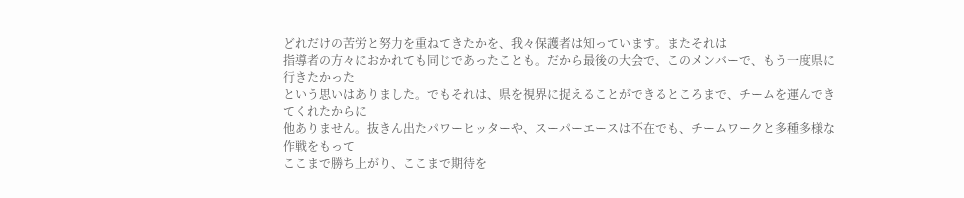どれだけの苦労と努力を重ねてきたかを、我々保護者は知っています。またそれは
指導者の方々におかれても同じであったことも。だから最後の大会で、このメンバーで、もう一度県に行きたかった
という思いはありました。でもそれは、県を視界に捉えることができるところまで、チームを運んできてくれたからに
他ありません。抜きん出たパワーヒッターや、スーパーエースは不在でも、チームワークと多種多様な作戦をもって
ここまで勝ち上がり、ここまで期待を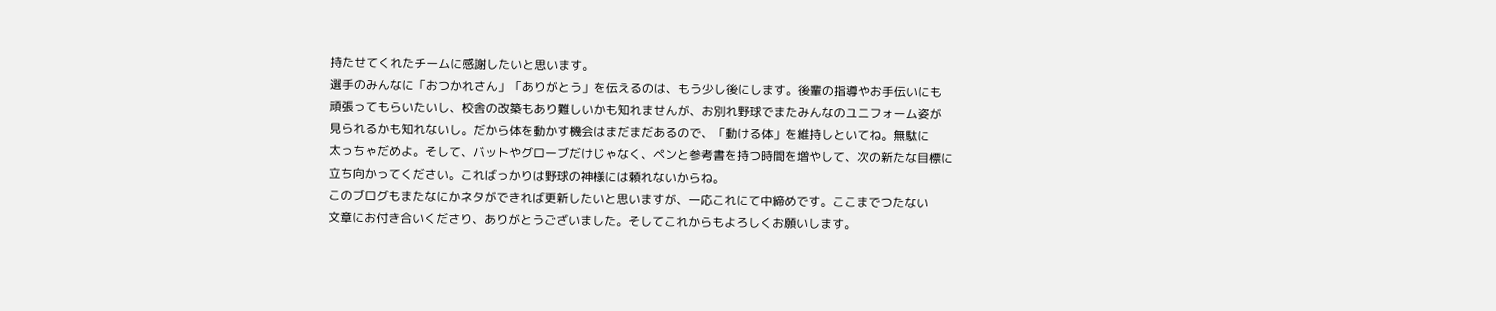持たせてくれたチームに感謝したいと思います。
選手のみんなに「おつかれさん」「ありがとう」を伝えるのは、もう少し後にします。後輩の指導やお手伝いにも
頑張ってもらいたいし、校舎の改築もあり難しいかも知れませんが、お別れ野球でまたみんなのユニフォーム姿が
見られるかも知れないし。だから体を動かす機会はまだまだあるので、「動ける体」を維持しといてね。無駄に
太っちゃだめよ。そして、バットやグローブだけじゃなく、ペンと参考書を持つ時間を増やして、次の新たな目標に
立ち向かってください。こればっかりは野球の神様には頼れないからね。
このブログもまたなにかネタができれば更新したいと思いますが、一応これにて中締めです。ここまでつたない
文章にお付き合いくださり、ありがとうございました。そしてこれからもよろしくお願いします。